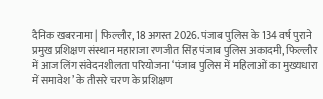दैनिक खबरनामा | फिल्लौर, 18 अगस्त 2026. पंजाब पुलिस के 134 वर्ष पुराने प्रमुख प्रशिक्षण संस्थान महाराजा रणजीत सिंह पंजाब पुलिस अकादमी, फिल्लौर में आज लिंग संवेदनशीलता परियोजना ‘पंजाब पुलिस में महिलाओं का मुख्यधारा में समावेश’ के तीसरे चरण के प्रशिक्षण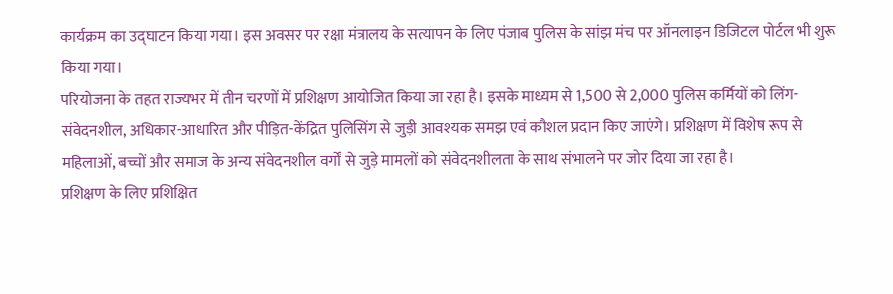कार्यक्रम का उद्घाटन किया गया। इस अवसर पर रक्षा मंत्रालय के सत्यापन के लिए पंजाब पुलिस के सांझ मंच पर ऑनलाइन डिजिटल पोर्टल भी शुरू किया गया।
परियोजना के तहत राज्यभर में तीन चरणों में प्रशिक्षण आयोजित किया जा रहा है। इसके माध्यम से 1,500 से 2,000 पुलिस कर्मियों को लिंग-संवेदनशील, अधिकार-आधारित और पीड़ित-केंद्रित पुलिसिंग से जुड़ी आवश्यक समझ एवं कौशल प्रदान किए जाएंगे। प्रशिक्षण में विशेष रूप से महिलाओं, बच्चों और समाज के अन्य संवेदनशील वर्गों से जुड़े मामलों को संवेदनशीलता के साथ संभालने पर जोर दिया जा रहा है।
प्रशिक्षण के लिए प्रशिक्षित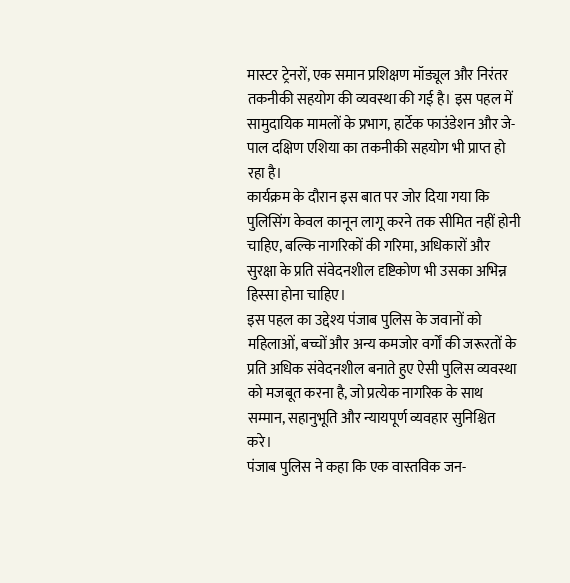मास्टर ट्रेनरों, एक समान प्रशिक्षण मॉड्यूल और निरंतर तकनीकी सहयोग की व्यवस्था की गई है। इस पहल में सामुदायिक मामलों के प्रभाग, हार्टेक फाउंडेशन और जे-पाल दक्षिण एशिया का तकनीकी सहयोग भी प्राप्त हो रहा है।
कार्यक्रम के दौरान इस बात पर जोर दिया गया कि पुलिसिंग केवल कानून लागू करने तक सीमित नहीं होनी चाहिए, बल्कि नागरिकों की गरिमा, अधिकारों और सुरक्षा के प्रति संवेदनशील दृष्टिकोण भी उसका अभिन्न हिस्सा होना चाहिए।
इस पहल का उद्देश्य पंजाब पुलिस के जवानों को महिलाओं, बच्चों और अन्य कमजोर वर्गों की जरूरतों के प्रति अधिक संवेदनशील बनाते हुए ऐसी पुलिस व्यवस्था को मजबूत करना है, जो प्रत्येक नागरिक के साथ सम्मान, सहानुभूति और न्यायपूर्ण व्यवहार सुनिश्चित करे।
पंजाब पुलिस ने कहा कि एक वास्तविक जन-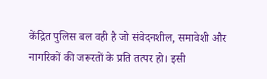केंद्रित पुलिस बल वही है जो संवेदनशील, समावेशी और नागरिकों की जरूरतों के प्रति तत्पर हो। इसी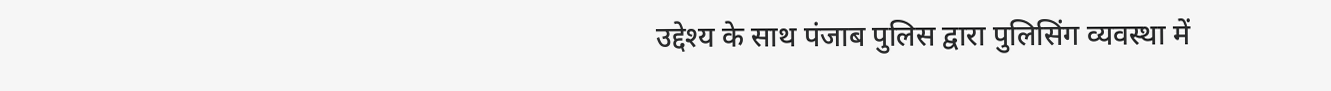उद्देश्य के साथ पंजाब पुलिस द्वारा पुलिसिंग व्यवस्था में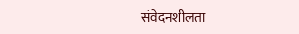संवेदनशीलता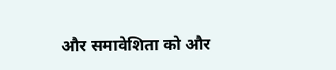और समावेशिता को और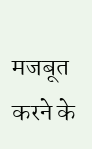मजबूत करने के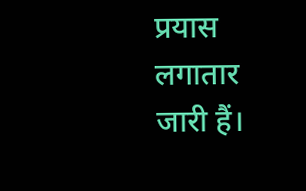प्रयास लगातार जारी हैं।